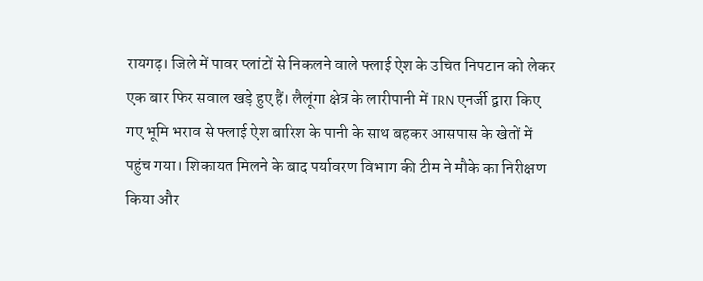रायगढ़। जिले में पावर प्लांटों से निकलने वाले फ्लाई ऐश के उचित निपटान को लेकर एक बार फिर सवाल खड़े हुए हैं। लैलूंगा क्षेत्र के लारीपानी में TRN एनर्जी द्वारा किए गए भूमि भराव से फ्लाई ऐश बारिश के पानी के साथ बहकर आसपास के खेतों में पहुंच गया। शिकायत मिलने के बाद पर्यावरण विभाग की टीम ने मौके का निरीक्षण किया और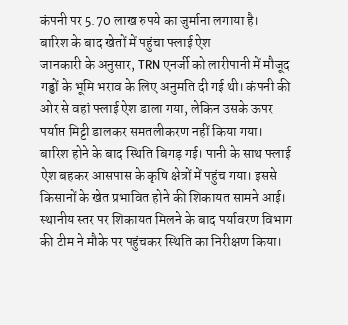कंपनी पर 5.70 लाख रुपये का जुर्माना लगाया है।
बारिश के बाद खेतों में पहुंचा फ्लाई ऐश
जानकारी के अनुसार, TRN एनर्जी को लारीपानी में मौजूद गड्ढों के भूमि भराव के लिए अनुमति दी गई थी। कंपनी की ओर से वहां फ्लाई ऐश डाला गया, लेकिन उसके ऊपर पर्याप्त मिट्टी डालकर समतलीकरण नहीं किया गया।
बारिश होने के बाद स्थिति बिगड़ गई। पानी के साथ फ्लाई ऐश बहकर आसपास के कृषि क्षेत्रों में पहुंच गया। इससे किसानों के खेत प्रभावित होने की शिकायत सामने आई। स्थानीय स्तर पर शिकायत मिलने के बाद पर्यावरण विभाग की टीम ने मौके पर पहुंचकर स्थिति का निरीक्षण किया।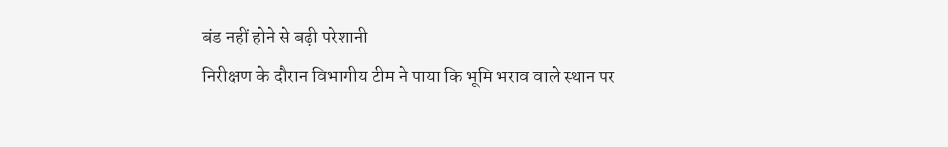बंड नहीं होने से बढ़ी परेशानी
निरीक्षण के दौरान विभागीय टीम ने पाया कि भूमि भराव वाले स्थान पर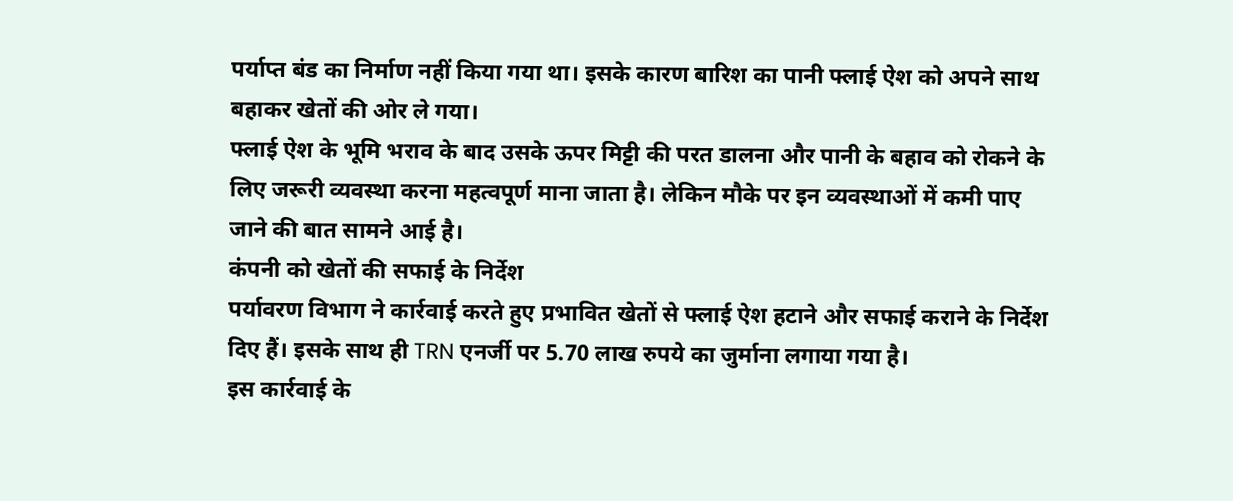पर्याप्त बंड का निर्माण नहीं किया गया था। इसके कारण बारिश का पानी फ्लाई ऐश को अपने साथ बहाकर खेतों की ओर ले गया।
फ्लाई ऐश के भूमि भराव के बाद उसके ऊपर मिट्टी की परत डालना और पानी के बहाव को रोकने के लिए जरूरी व्यवस्था करना महत्वपूर्ण माना जाता है। लेकिन मौके पर इन व्यवस्थाओं में कमी पाए जाने की बात सामने आई है।
कंपनी को खेतों की सफाई के निर्देश
पर्यावरण विभाग ने कार्रवाई करते हुए प्रभावित खेतों से फ्लाई ऐश हटाने और सफाई कराने के निर्देश दिए हैं। इसके साथ ही TRN एनर्जी पर 5.70 लाख रुपये का जुर्माना लगाया गया है।
इस कार्रवाई के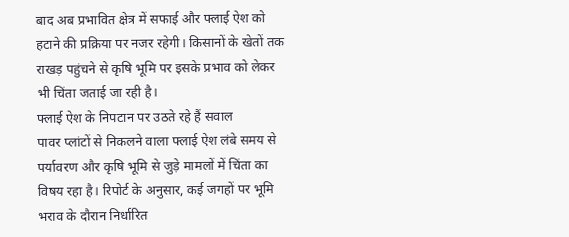बाद अब प्रभावित क्षेत्र में सफाई और फ्लाई ऐश को हटाने की प्रक्रिया पर नजर रहेगी। किसानों के खेतों तक राखड़ पहुंचने से कृषि भूमि पर इसके प्रभाव को लेकर भी चिंता जताई जा रही है।
फ्लाई ऐश के निपटान पर उठते रहे हैं सवाल
पावर प्लांटों से निकलने वाला फ्लाई ऐश लंबे समय से पर्यावरण और कृषि भूमि से जुड़े मामलों में चिंता का विषय रहा है। रिपोर्ट के अनुसार, कई जगहों पर भूमि भराव के दौरान निर्धारित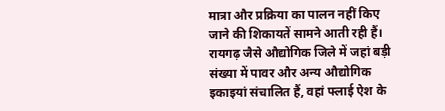मात्रा और प्रक्रिया का पालन नहीं किए जाने की शिकायतें सामने आती रही हैं।
रायगढ़ जैसे औद्योगिक जिले में जहां बड़ी संख्या में पावर और अन्य औद्योगिक इकाइयां संचालित हैं, वहां फ्लाई ऐश के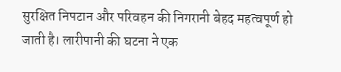सुरक्षित निपटान और परिवहन की निगरानी बेहद महत्वपूर्ण हो जाती है। लारीपानी की घटना ने एक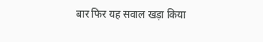बार फिर यह सवाल खड़ा किया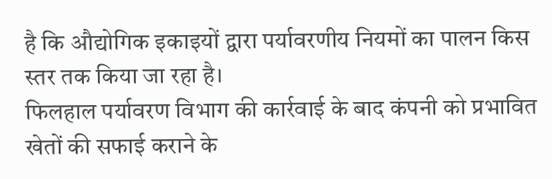है कि औद्योगिक इकाइयों द्वारा पर्यावरणीय नियमों का पालन किस स्तर तक किया जा रहा है।
फिलहाल पर्यावरण विभाग की कार्रवाई के बाद कंपनी को प्रभावित खेतों की सफाई कराने के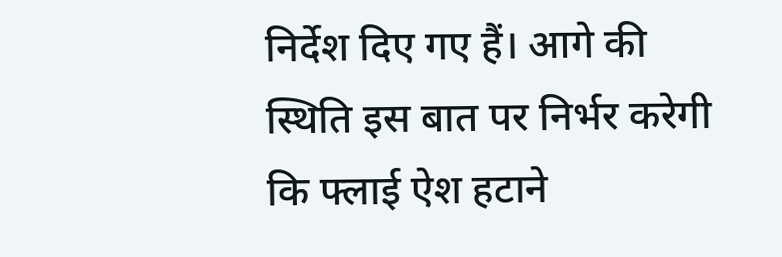निर्देश दिए गए हैं। आगे की स्थिति इस बात पर निर्भर करेगी कि फ्लाई ऐश हटाने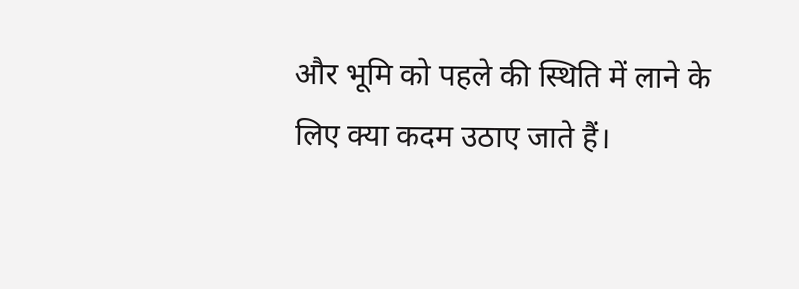और भूमि को पहले की स्थिति में लाने के लिए क्या कदम उठाए जाते हैं।